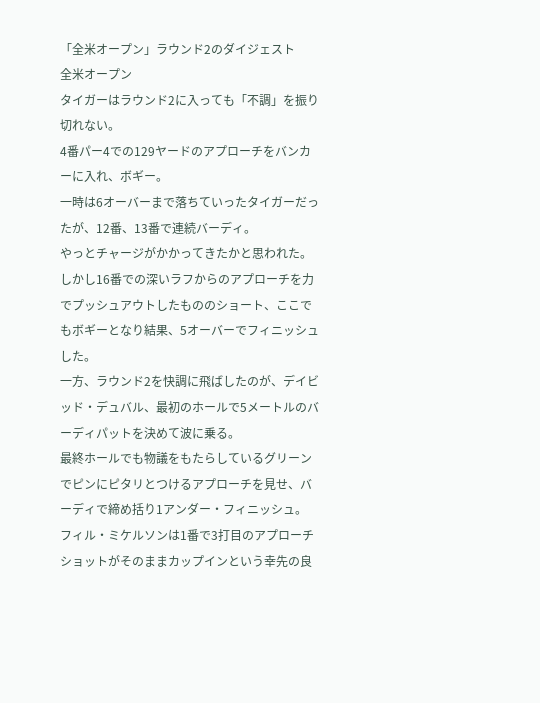「全米オープン」ラウンド2のダイジェスト
全米オープン
タイガーはラウンド2に入っても「不調」を振り切れない。
4番パー4での129ヤードのアプローチをバンカーに入れ、ボギー。
一時は6オーバーまで落ちていったタイガーだったが、12番、13番で連続バーディ。
やっとチャージがかかってきたかと思われた。
しかし16番での深いラフからのアプローチを力でプッシュアウトしたもののショート、ここでもボギーとなり結果、5オーバーでフィニッシュした。
一方、ラウンド2を快調に飛ばしたのが、デイビッド・デュバル、最初のホールで5メートルのバーディパットを決めて波に乗る。
最終ホールでも物議をもたらしているグリーンでピンにピタリとつけるアプローチを見せ、バーディで締め括り1アンダー・フィニッシュ。
フィル・ミケルソンは1番で3打目のアプローチショットがそのままカップインという幸先の良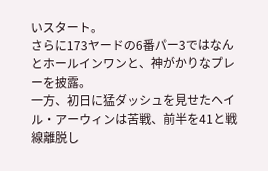いスタート。
さらに173ヤードの6番パー3ではなんとホールインワンと、神がかりなプレーを披露。
一方、初日に猛ダッシュを見せたヘイル・アーウィンは苦戦、前半を41と戦線離脱し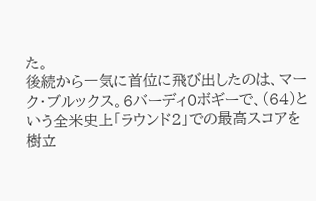た。
後続から一気に首位に飛び出したのは、マーク・ブルックス。6バーディ0ボギーで、(64)という全米史上「ラウンド2」での最高スコアを樹立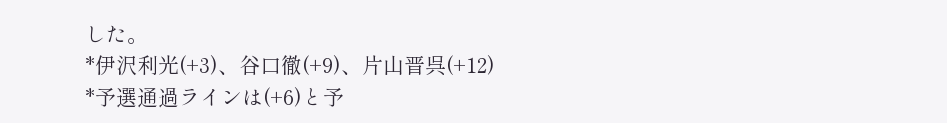した。
*伊沢利光(+3)、谷口徹(+9)、片山晋呉(+12)
*予選通過ラインは(+6)と予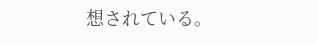想されている。